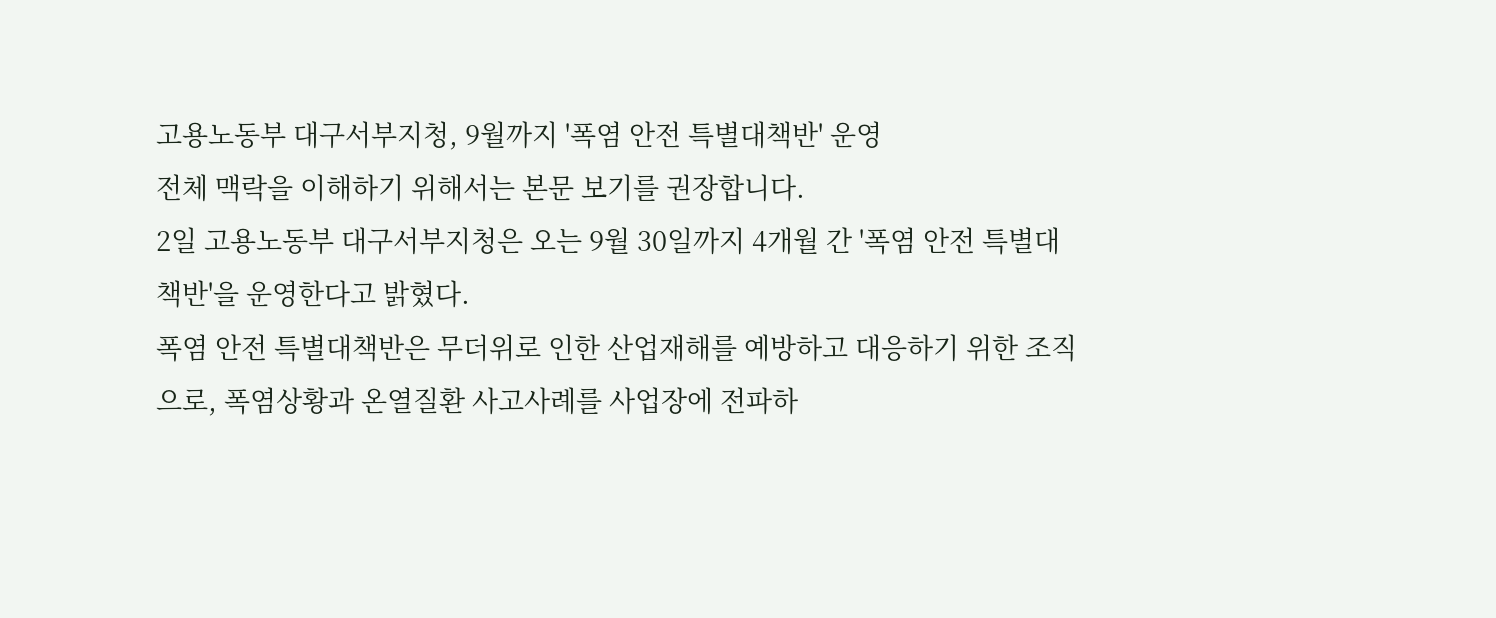고용노동부 대구서부지청, 9월까지 '폭염 안전 특별대책반' 운영
전체 맥락을 이해하기 위해서는 본문 보기를 권장합니다.
2일 고용노동부 대구서부지청은 오는 9월 30일까지 4개월 간 '폭염 안전 특별대책반'을 운영한다고 밝혔다.
폭염 안전 특별대책반은 무더위로 인한 산업재해를 예방하고 대응하기 위한 조직으로, 폭염상황과 온열질환 사고사례를 사업장에 전파하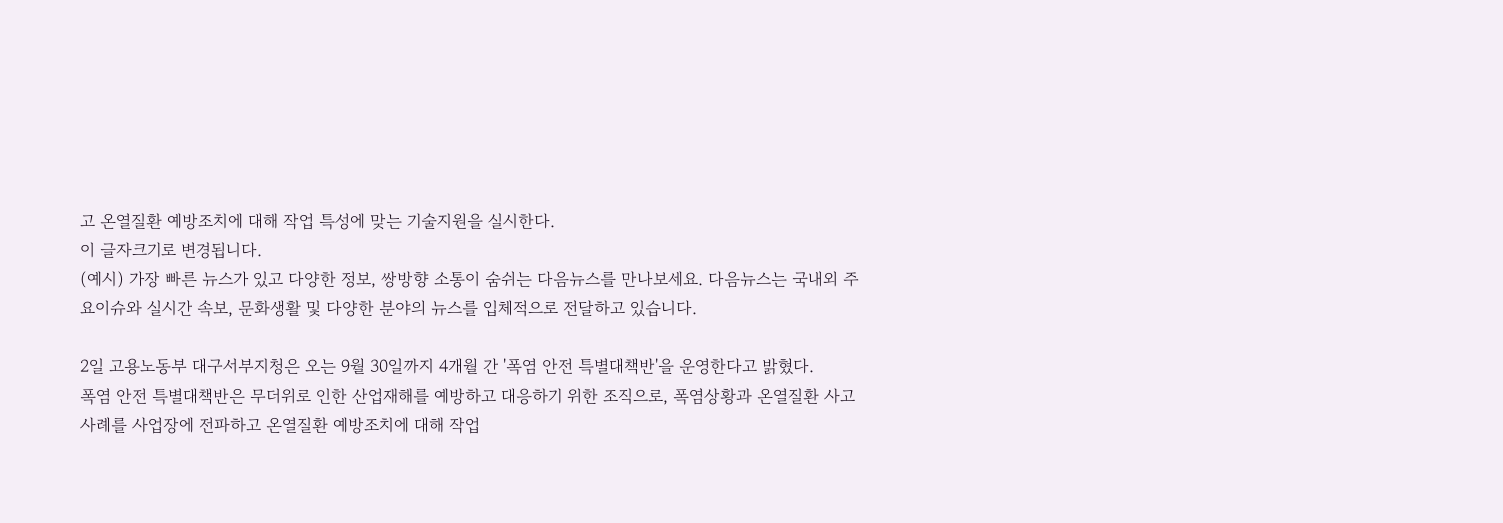고 온열질환 예방조치에 대해 작업 특성에 맞는 기술지원을 실시한다.
이 글자크기로 변경됩니다.
(예시) 가장 빠른 뉴스가 있고 다양한 정보, 쌍방향 소통이 숨쉬는 다음뉴스를 만나보세요. 다음뉴스는 국내외 주요이슈와 실시간 속보, 문화생활 및 다양한 분야의 뉴스를 입체적으로 전달하고 있습니다.

2일 고용노동부 대구서부지청은 오는 9월 30일까지 4개월 간 '폭염 안전 특별대책반'을 운영한다고 밝혔다.
폭염 안전 특별대책반은 무더위로 인한 산업재해를 예방하고 대응하기 위한 조직으로, 폭염상황과 온열질환 사고사례를 사업장에 전파하고 온열질환 예방조치에 대해 작업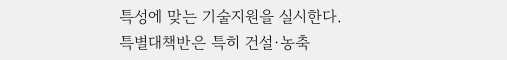특성에 맞는 기술지원을 실시한다.
특별대책반은 특히 건설·농축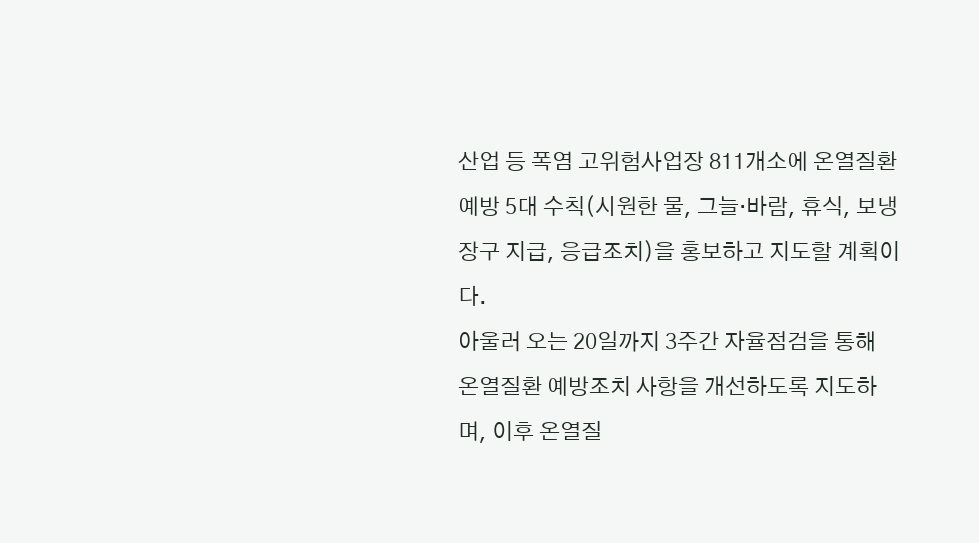산업 등 폭염 고위험사업장 811개소에 온열질환 예방 5대 수칙(시원한 물, 그늘·바람, 휴식, 보냉장구 지급, 응급조치)을 홍보하고 지도할 계획이다.
아울러 오는 20일까지 3주간 자율점검을 통해 온열질환 예방조치 사항을 개선하도록 지도하며, 이후 온열질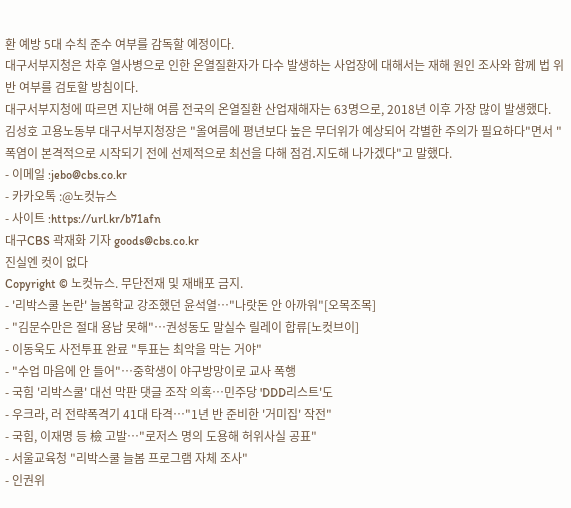환 예방 5대 수칙 준수 여부를 감독할 예정이다.
대구서부지청은 차후 열사병으로 인한 온열질환자가 다수 발생하는 사업장에 대해서는 재해 원인 조사와 함께 법 위반 여부를 검토할 방침이다.
대구서부지청에 따르면 지난해 여름 전국의 온열질환 산업재해자는 63명으로, 2018년 이후 가장 많이 발생했다.
김성호 고용노동부 대구서부지청장은 "올여름에 평년보다 높은 무더위가 예상되어 각별한 주의가 필요하다"면서 "폭염이 본격적으로 시작되기 전에 선제적으로 최선을 다해 점검․지도해 나가겠다"고 말했다.
- 이메일 :jebo@cbs.co.kr
- 카카오톡 :@노컷뉴스
- 사이트 :https://url.kr/b71afn
대구CBS 곽재화 기자 goods@cbs.co.kr
진실엔 컷이 없다
Copyright © 노컷뉴스. 무단전재 및 재배포 금지.
- '리박스쿨 논란' 늘봄학교 강조했던 윤석열…"나랏돈 안 아까워"[오목조목]
- "김문수만은 절대 용납 못해"…권성동도 말실수 릴레이 합류[노컷브이]
- 이동욱도 사전투표 완료 "투표는 최악을 막는 거야"
- "수업 마음에 안 들어"…중학생이 야구방망이로 교사 폭행
- 국힘 '리박스쿨' 대선 막판 댓글 조작 의혹…민주당 'DDD리스트'도
- 우크라, 러 전략폭격기 41대 타격…"1년 반 준비한 '거미집' 작전"
- 국힘, 이재명 등 檢 고발…"로저스 명의 도용해 허위사실 공표"
- 서울교육청 "리박스쿨 늘봄 프로그램 자체 조사"
- 인권위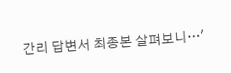간리 답변서 최종본 살펴보니…'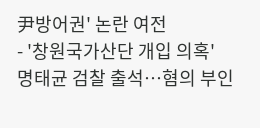尹방어권' 논란 여전
- '창원국가산단 개입 의혹' 명태균 검찰 출석…혐의 부인